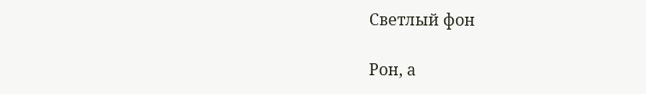Светлый фон

Рон, а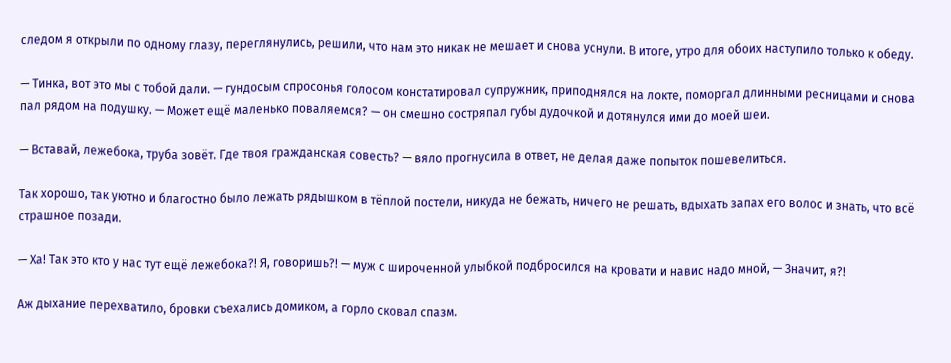следом я открыли по одному глазу, переглянулись, решили, что нам это никак не мешает и снова уснули. В итоге, утро для обоих наступило только к обеду.

— Тинка, вот это мы с тобой дали. — гундосым спросонья голосом констатировал супружник, приподнялся на локте, поморгал длинными ресницами и снова пал рядом на подушку. — Может ещё маленько поваляемся? — он смешно состряпал губы дудочкой и дотянулся ими до моей шеи.

— Вставай, лежебока, труба зовёт. Где твоя гражданская совесть? — вяло прогнусила в ответ, не делая даже попыток пошевелиться.

Так хорошо, так уютно и благостно было лежать рядышком в тёплой постели, никуда не бежать, ничего не решать, вдыхать запах его волос и знать, что всё страшное позади.

— Ха! Так это кто у нас тут ещё лежебока?! Я, говоришь?! — муж с широченной улыбкой подбросился на кровати и навис надо мной, — Значит, я?!

Аж дыхание перехватило, бровки съехались домиком, а горло сковал спазм.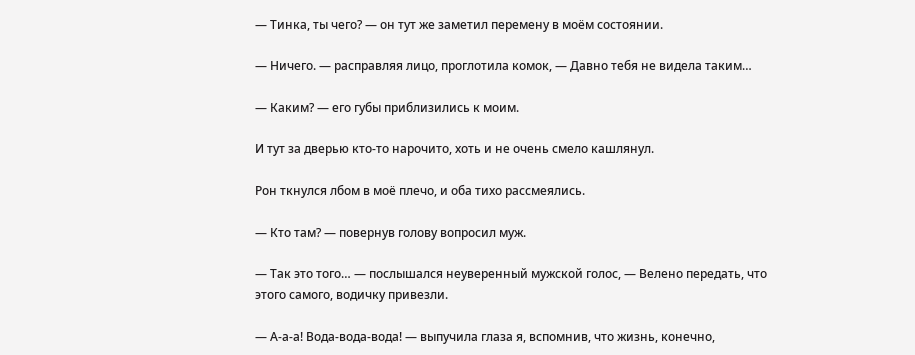— Тинка, ты чего? — он тут же заметил перемену в моём состоянии.

— Ничего. — расправляя лицо, проглотила комок, — Давно тебя не видела таким…

— Каким? — его губы приблизились к моим.

И тут за дверью кто-то нарочито, хоть и не очень смело кашлянул.

Рон ткнулся лбом в моё плечо, и оба тихо рассмеялись.

— Кто там? — повернув голову вопросил муж.

— Так это того… — послышался неуверенный мужской голос, — Велено передать, что этого самого, водичку привезли.

— А-а-а! Вода-вода-вода! — выпучила глаза я, вспомнив, что жизнь, конечно,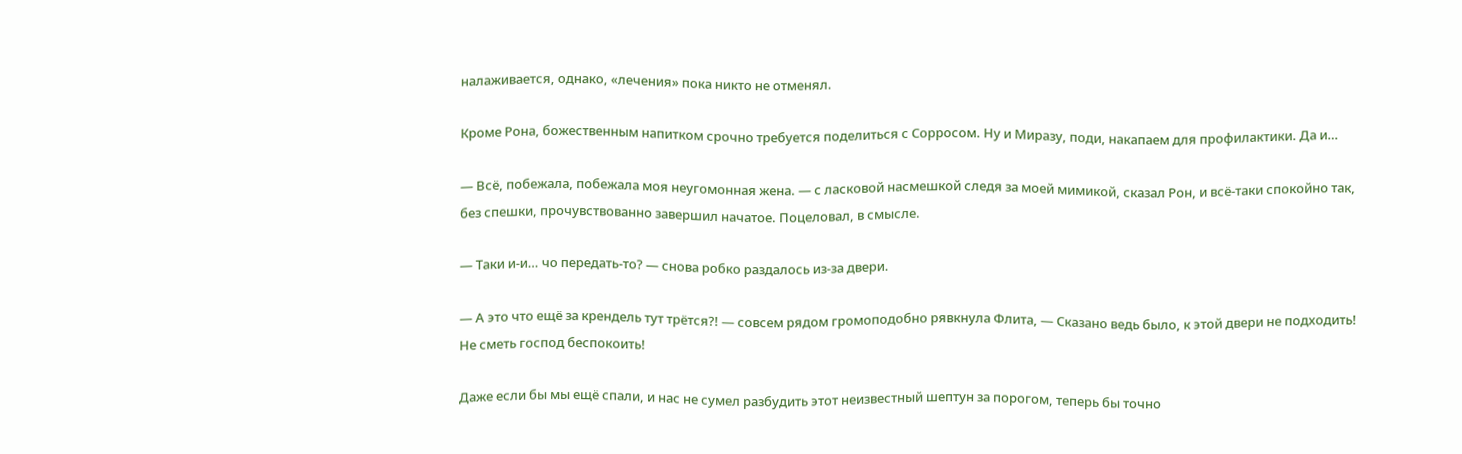налаживается, однако, «лечения» пока никто не отменял.

Кроме Рона, божественным напитком срочно требуется поделиться с Сорросом. Ну и Миразу, поди, накапаем для профилактики. Да и…

— Всё, побежала, побежала моя неугомонная жена. — с ласковой насмешкой следя за моей мимикой, сказал Рон, и всё-таки спокойно так, без спешки, прочувствованно завершил начатое. Поцеловал, в смысле.

— Таки и-и… чо передать-то? — снова робко раздалось из-за двери.

— А это что ещё за крендель тут трётся?! — совсем рядом громоподобно рявкнула Флита, — Сказано ведь было, к этой двери не подходить! Не сметь господ беспокоить!

Даже если бы мы ещё спали, и нас не сумел разбудить этот неизвестный шептун за порогом, теперь бы точно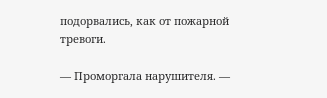подорвались, как от пожарной тревоги.

— Проморгала нарушителя. —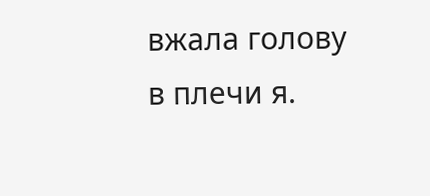вжала голову в плечи я.